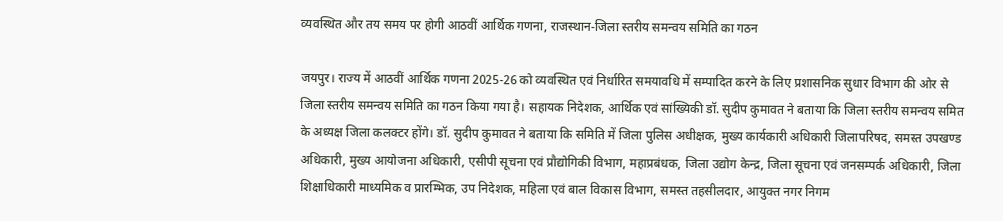व्यवस्थित और तय समय पर होगी आठवीं आर्थिक गणना, राजस्थान-जिला स्तरीय समन्वय समिति का गठन

जयपुर। राज्य में आठवीं आर्थिक गणना 2025-26 को व्यवस्थित एवं निर्धारित समयावधि में सम्पादित करने के लिए प्रशासनिक सुधार विभाग की ओर से जिला स्तरीय समन्वय समिति का गठन किया गया है। सहायक निदेशक, आर्थिक एवं सांख्यिकी डॉ. सुदीप कुमावत ने बताया कि जिला स्तरीय समन्वय समित के अध्यक्ष जिला कलक्टर होंगे। डॉ. सुदीप कुमावत ने बताया कि समिति में जिला पुलिस अधीक्षक, मुख्य कार्यकारी अधिकारी जिलापरिषद, समस्त उपखण्ड अधिकारी, मुख्य आयोजना अधिकारी, एसीपी सूचना एवं प्रौद्योगिकी विभाग, महाप्रबंधक, जिला उद्योग केन्द्र, जिला सूचना एवं जनसम्पर्क अधिकारी, जिला शिक्षाधिकारी माध्यमिक व प्रारम्भिक, उप निदेशक, महिला एवं बाल विकास विभाग, समस्त तहसीलदार, आयुक्त नगर निगम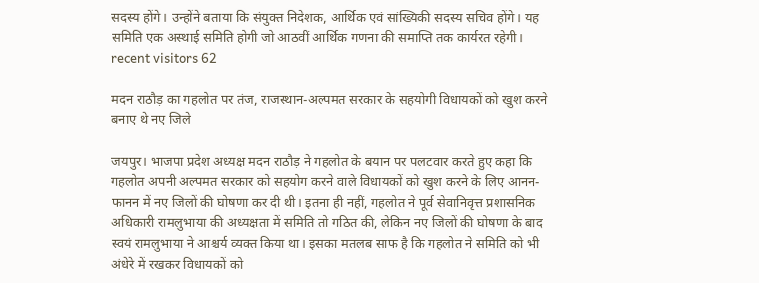सदस्य होंगे। उन्होंने बताया कि संयुक्त निदेशक, आर्थिक एवं सांख्यिकी सदस्य सचिव होंगे। यह समिति एक अस्थाई समिति होगी जो आठवीं आर्थिक गणना की समाप्ति तक कार्यरत रहेगी। recent visitors 62

मदन राठौड़ का गहलोत पर तंज, राजस्थान-अल्पमत सरकार के सहयोगी विधायकों को खुश करने बनाए थे नए जिले

जयपुर। भाजपा प्रदेश अध्यक्ष मदन राठौड़ ने गहलोत के बयान पर पलटवार करते हुए कहा कि गहलोत अपनी अल्पमत सरकार को सहयोग करने वाले विधायकों को खुश करने के लिए आनन-फानन में नए जिलों की घोषणा कर दी थी। इतना ही नहीं, गहलोत ने पूर्व सेवानिवृत्त प्रशासनिक अधिकारी रामलुभाया की अध्यक्षता में समिति तो गठित की, लेकिन नए जिलों की घोषणा के बाद स्वयं रामलुभाया ने आश्चर्य व्यक्त किया था। इसका मतलब साफ है कि गहलोत ने समिति को भी अंधेरे में रखकर विधायकों को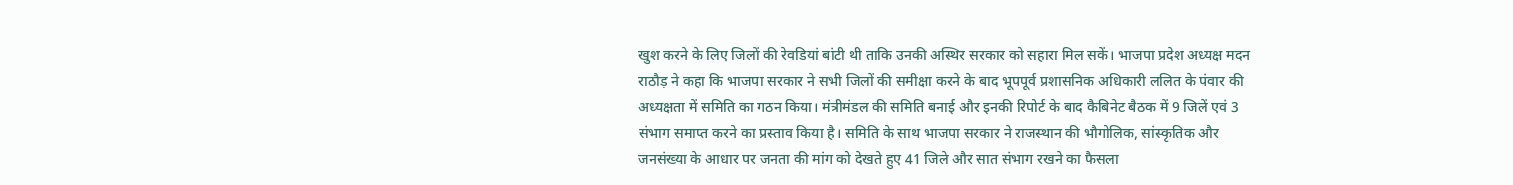खुश करने के लिए जिलों की रेवडियां बांटी थी ताकि उनकी अस्थिर सरकार को सहारा मिल सकें। भाजपा प्रदेश अध्यक्ष मदन राठौड़ ने कहा कि भाजपा सरकार ने सभी जिलों की समीक्षा करने के बाद भूपपूर्व प्रशासनिक अधिकारी ललित के पंवार की अध्यक्षता में समिति का गठन किया। मंत्रीमंडल की समिति बनाई और इनकी रिपोर्ट के बाद कैबिनेट बैठक में 9 जिलें एवं 3 संभाग समाप्त करने का प्रस्ताव किया है। समिति के साथ भाजपा सरकार ने राजस्थान की भौगोलिक, सांस्कृतिक और जनसंख्या के आधार पर जनता की मांग को देखते हुए 41 जिले और सात संभाग रखने का फैसला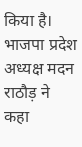किया है। भाजपा प्रदेश अध्यक्ष मदन राठौड़ ने कहा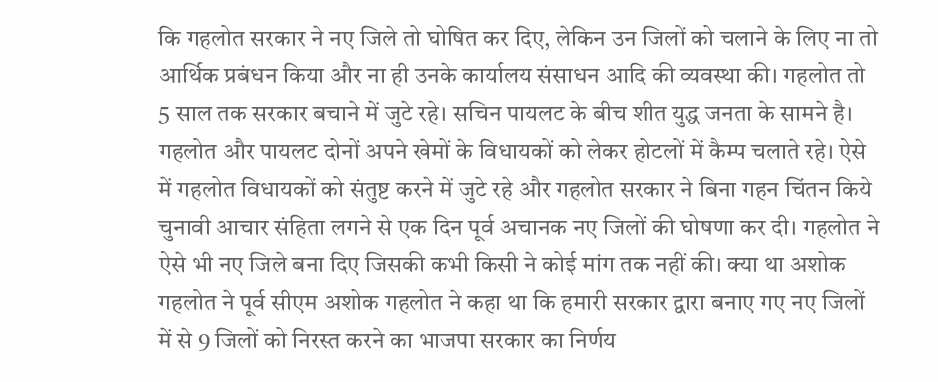कि गहलोत सरकार ने नए जिले तो घोषित कर दिए, लेकिन उन जिलों को चलाने के लिए ना तो आर्थिक प्रबंधन किया और ना ही उनके कार्यालय संसाधन आदि की व्यवस्था की। गहलोत तो 5 साल तक सरकार बचाने में जुटे रहे। सचिन पायलट के बीच शीत युद्ध जनता के सामने है। गहलोत और पायलट दोनों अपने खेमों के विधायकों को लेकर होटलों में कैम्प चलाते रहे। ऐसे में गहलोत विधायकों को संतुष्ट करने में जुटे रहे और गहलोत सरकार ने बिना गहन चिंतन किये चुनावी आचार संहिता लगने से एक दिन पूर्व अचानक नए जिलों की घोषणा कर दी। गहलोत ने ऐसे भी नए जिले बना दिए जिसकी कभी किसी ने कोई मांग तक नहीं की। क्या था अशोक गहलोत ने पूर्व सीएम अशोक गहलोत ने कहा था कि हमारी सरकार द्वारा बनाए गए नए जिलों में से 9 जिलों को निरस्त करने का भाजपा सरकार का निर्णय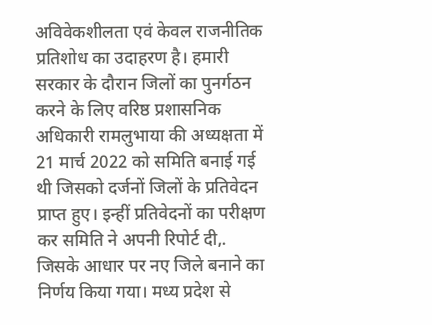अविवेकशीलता एवं केवल राजनीतिक प्रतिशोध का उदाहरण है। हमारी सरकार के दौरान जिलों का पुनर्गठन करने के लिए वरिष्ठ प्रशासनिक अधिकारी रामलुभाया की अध्यक्षता में 21 मार्च 2022 को समिति बनाई गई थी जिसको दर्जनों जिलों के प्रतिवेदन प्राप्त हुए। इन्हीं प्रतिवेदनों का परीक्षण कर समिति ने अपनी रिपोर्ट दी,. जिसके आधार पर नए जिले बनाने का निर्णय किया गया। मध्य प्रदेश से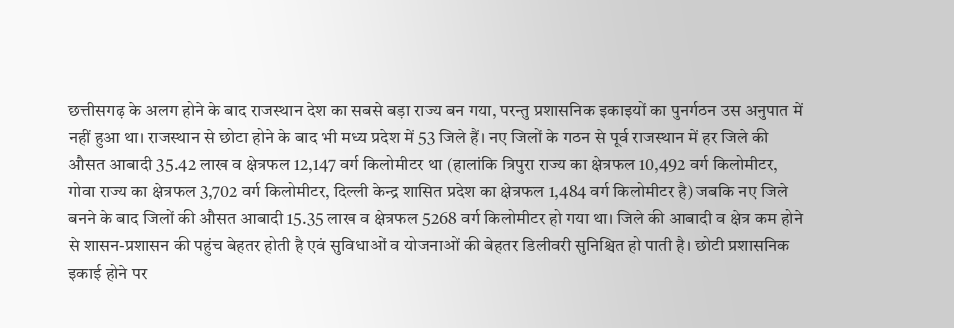छत्तीसगढ़ के अलग होने के बाद राजस्थान देश का सबसे बड़ा राज्य बन गया, परन्तु प्रशासनिक इकाइयों का पुनर्गठन उस अनुपात में नहीं हुआ था। राजस्थान से छोटा होने के बाद भी मध्य प्रदेश में 53 जिले हैं। नए जिलों के गठन से पूर्व राजस्थान में हर जिले की औसत आबादी 35.42 लाख व क्षेत्रफल 12,147 वर्ग किलोमीटर था (हालांकि त्रिपुरा राज्य का क्षेत्रफल 10,492 वर्ग किलोमीटर, गोवा राज्य का क्षेत्रफल 3,702 वर्ग किलोमीटर, दिल्ली केन्द्र शासित प्रदेश का क्षेत्रफल 1,484 वर्ग किलोमीटर है) जबकि नए जिले बनने के बाद जिलों की औसत आबादी 15.35 लाख व क्षेत्रफल 5268 वर्ग किलोमीटर हो गया था। जिले की आबादी व क्षेत्र कम होने से शासन-प्रशासन की पहुंच बेहतर होती है एवं सुविधाओं व योजनाओं की बेहतर डिलीवरी सुनिश्चित हो पाती है। छोटी प्रशासनिक इकाई होने पर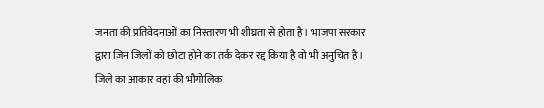जनता की प्रतिवेदनाओं का निस्तारण भी शीघ्रता से होता है। भाजपा सरकार द्वारा जिन जिलों को छोटा होने का तर्क देकर रद्द किया है वो भी अनुचित है। जिले का आकार वहां की भौगोलिक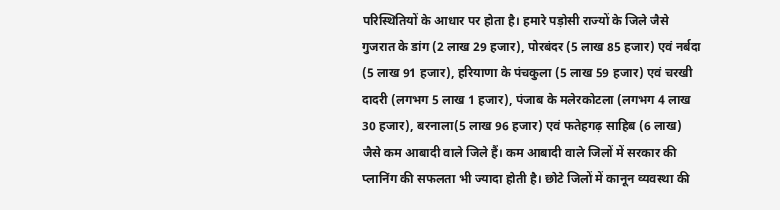परिस्थितियों के आधार पर होता है। हमारे पड़ोसी राज्यों के जिले जैसे गुजरात के डांग (2 लाख 29 हजार), पोरबंदर (5 लाख 85 हजार) एवं नर्बदा (5 लाख 91 हजार), हरियाणा के पंचकुला (5 लाख 59 हजार) एवं चरखी दादरी (लगभग 5 लाख 1 हजार), पंजाब के मलेरकोटला (लगभग 4 लाख 30 हजार), बरनाला(5 लाख 96 हजार) एवं फतेहगढ़ साहिब (6 लाख) जैसे कम आबादी वाले जिले हैं। कम आबादी वाले जिलों में सरकार की प्लानिंग की सफलता भी ज्यादा होती है। छोटे जिलों में कानून व्यवस्था की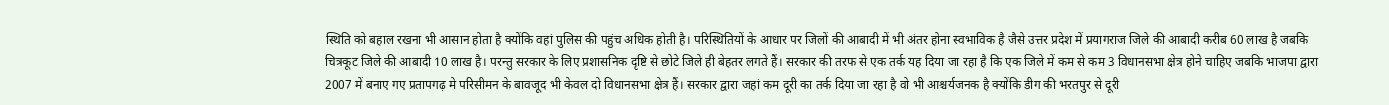स्थिति को बहाल रखना भी आसान होता है क्योंकि वहां पुलिस की पहुंच अधिक होती है। परिस्थितियों के आधार पर जिलों की आबादी में भी अंतर होना स्वभाविक है जैसे उत्तर प्रदेश में प्रयागराज जिले की आबादी करीब 60 लाख है जबकि चित्रकूट जिले की आबादी 10 लाख है। परन्तु सरकार के लिए प्रशासनिक दृष्टि से छोटे जिले ही बेहतर लगते हैं। सरकार की तरफ से एक तर्क यह दिया जा रहा है कि एक जिले में कम से कम 3 विधानसभा क्षेत्र होने चाहिए जबकि भाजपा द्वारा 2007 में बनाए गए प्रतापगढ़ मे परिसीमन के बावजूद भी केवल दो विधानसभा क्षेत्र हैं। सरकार द्वारा जहां कम दूरी का तर्क दिया जा रहा है वो भी आश्चर्यजनक है क्योंकि डीग की भरतपुर से दूरी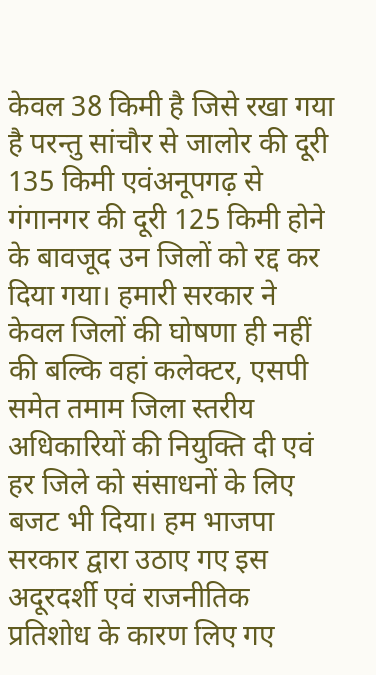केवल 38 किमी है जिसे रखा गया है परन्तु सांचौर से जालोर की दूरी 135 किमी एवंअनूपगढ़ से गंगानगर की दूरी 125 किमी होने के बावजूद उन जिलों को रद्द कर दिया गया। हमारी सरकार ने केवल जिलों की घोषणा ही नहीं की बल्कि वहां कलेक्टर, एसपी समेत तमाम जिला स्तरीय अधिकारियों की नियुक्ति दी एवं हर जिले को संसाधनों के लिए बजट भी दिया। हम भाजपा सरकार द्वारा उठाए गए इस अदूरदर्शी एवं राजनीतिक प्रतिशोध के कारण लिए गए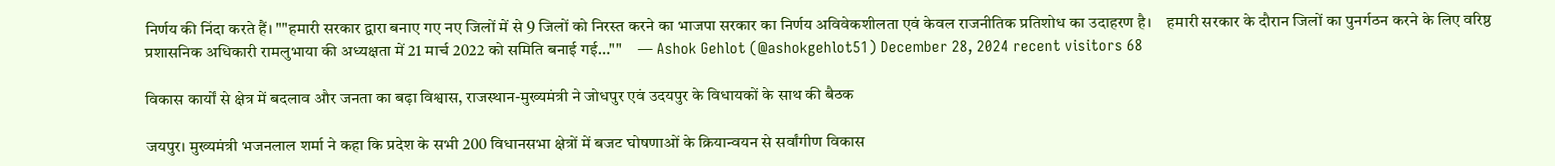निर्णय की निंदा करते हैं। ""हमारी सरकार द्वारा बनाए गए नए जिलों में से 9 जिलों को निरस्त करने का भाजपा सरकार का निर्णय अविवेकशीलता एवं केवल राजनीतिक प्रतिशोध का उदाहरण है।    हमारी सरकार के दौरान जिलों का पुनर्गठन करने के लिए वरिष्ठ प्रशासनिक अधिकारी रामलुभाया की अध्यक्षता में 21 मार्च 2022 को समिति बनाई गई…""     — Ashok Gehlot (@ashokgehlot51) December 28, 2024 recent visitors 68

विकास कार्यों से क्षेत्र में बदलाव और जनता का बढ़ा विश्वास, राजस्थान-मुख्यमंत्री ने जोधपुर एवं उदयपुर के विधायकों के साथ की बैठक

जयपुर। मुख्यमंत्री भजनलाल शर्मा ने कहा कि प्रदेश के सभी 200 विधानसभा क्षेत्रों में बजट घोषणाओं के क्रियान्वयन से सर्वांगीण विकास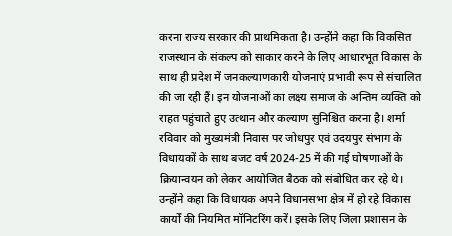करना राज्य सरकार की प्राथमिकता है। उन्होंने कहा कि विकसित राजस्थान के संकल्प को साकार करने के लिए आधारभूत विकास के साथ ही प्रदेश में जनकल्याणकारी योजनाएं प्रभावी रूप से संचालित की जा रही हैं। इन योजनाओं का लक्ष्य समाज के अन्तिम व्यक्ति को राहत पहुंचाते हुए उत्थान और कल्याण सुनिश्चित करना है। शर्मा रविवार को मुख्यमंत्री निवास पर जोधपुर एवं उदयपुर संभाग के विधायकों के साथ बजट वर्ष 2024-25 में की गई घोषणाओं के क्रियान्वयन को लेकर आयोजित बैठक को संबोधित कर रहे थे। उन्होंने कहा कि विधायक अपने विधानसभा क्षेत्र में हो रहे विकास कार्यों की नियमित मॉनिटरिंग करें। इसके लिए जिला प्रशासन के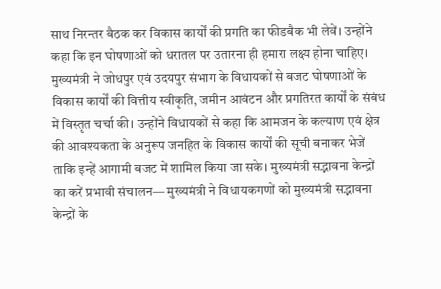साथ निरन्तर बैठक कर विकास कार्यों की प्रगति का फीडबैक भी लेवें। उन्होंने कहा कि इन घोषणाओं को धरातल पर उतारना ही हमारा लक्ष्य होना चाहिए। मुख्यमंत्री ने जोधपुर एवं उदयपुर संभाग के विधायकों से बजट घोषणाओं के विकास कार्यों की वित्तीय स्वीकृति, जमीन आवंटन और प्रगतिरत कार्यों के संबंध में विस्तृत चर्चा की। उन्होंने विधायकों से कहा कि आमजन के कल्याण एवं क्षेत्र की आवश्यकता के अनुरूप जनहित के विकास कार्यों की सूची बनाकर भेजें ताकि इन्हें आगामी बजट में शामिल किया जा सके। मुख्यमंत्री सद्भावना केन्द्रों का करें प्रभावी संचालन— मुख्यमंत्री ने विधायकगणों को मुख्यमंत्री सद्भावना केन्द्रों के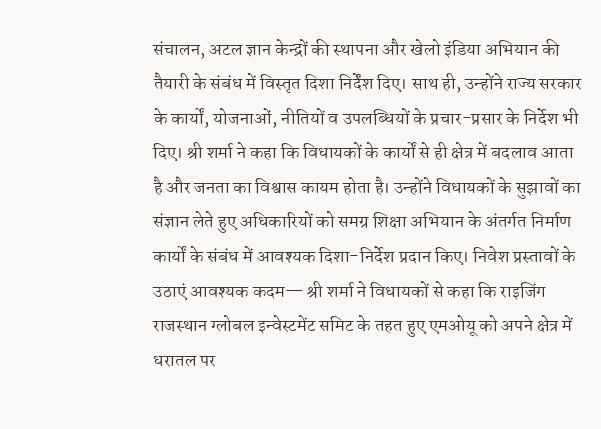संचालन, अटल ज्ञान केन्द्रों की स्थापना और खेलो इंडिया अभियान की तैयारी के संबंध में विस्तृत दिशा निर्देंश दिए। साथ ही, उन्होंने राज्य सरकार के कार्यों, योजनाओं, नीतियों व उपलब्धियों के प्रचार-प्रसार के निर्देश भी दिए। श्री शर्मा ने कहा कि विधायकों के कार्यों से ही क्षेत्र में बदलाव आता है और जनता का विश्वास कायम होता है। उन्होंने विधायकों के सुझावों का संज्ञान लेते हुए अधिकारियों को समग्र शिक्षा अभियान के अंतर्गत निर्माण कार्यों के संबंध में आवश्यक दिशा-निर्देश प्रदान किए। निवेश प्रस्तावों के उठाएं आवश्यक कदम— श्री शर्मा ने विधायकों से कहा कि राइजिंग राजस्थान ग्लोबल इन्वेस्टमेंट समिट के तहत हुए एमओयू को अपने क्षेत्र में धरातल पर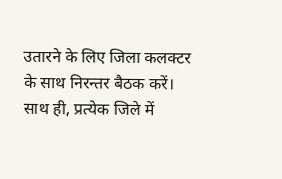उतारने के लिए जिला कलक्टर के साथ निरन्तर बैठक करें। साथ ही, प्रत्येक जिले में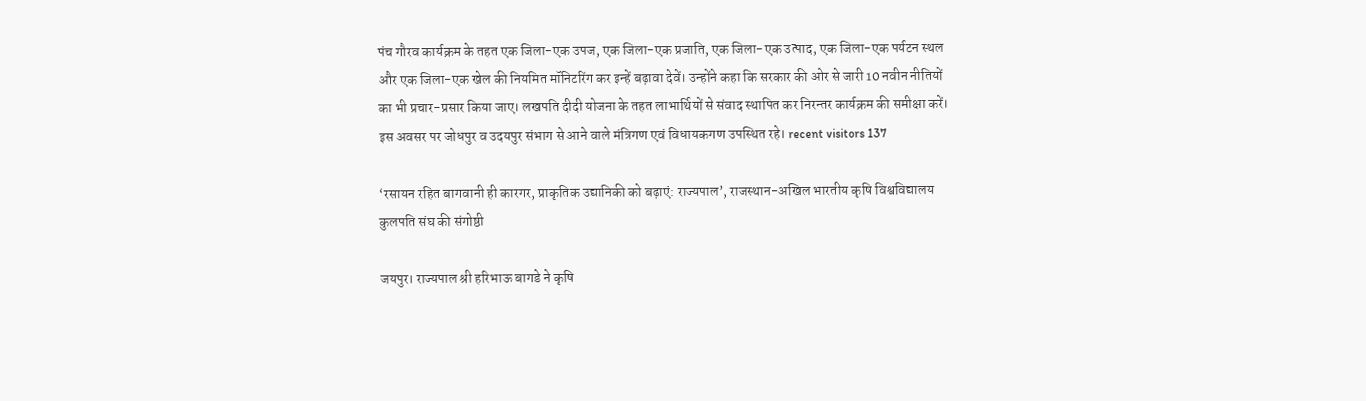पंच गौरव कार्यक्रम के तहत एक जिला-एक उपज, एक जिला-एक प्रजाति, एक जिला-एक उत्पाद, एक जिला-एक पर्यटन स्थल और एक जिला-एक खेल की नियमित मॉनिटरिंग कर इन्हें बढ़ावा देवें। उन्होंने कहा कि सरकार की ओर से जारी 10 नवीन नीतियों का भी प्रचार-प्रसार किया जाए। लखपति दीदी योजना के तहत लाभार्थियों से संवाद स्थापित कर निरन्तर कार्यक्रम की समीक्षा करें। इस अवसर पर जोधपुर व उदयपुर संभाग से आने वाले मंत्रिगण एवं विधायकगण उपस्थित रहे। recent visitors 137

‘रसायन रहित बागवानी ही कारगर, प्राकृतिक उद्यानिकी को बढ़ाएं: राज्यपाल’, राजस्थान-अखिल भारतीय कृषि विश्वविद्यालय कुलपति संघ की संगोष्ठी

जयपुर। राज्यपाल श्री हरिभाऊ बागडे ने कृषि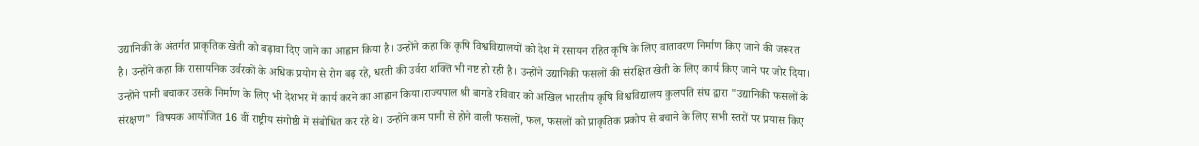उद्यानिकी के अंतर्गत प्राकृतिक खेती को बढ़ावा दिए जाने का आह्वान किया है। उन्होंने कहा कि कृषि विश्वविद्यालयों को देश में रसायन रहित कृषि के लिए वातावरण निर्माण किए जाने की जरूरत है। उन्होंने कहा कि रासायनिक उर्वरकों के अधिक प्रयोग से रोग बढ़ रहे, धरती की उर्वरा शक्ति भी नष्ट हो रही है। उन्होंने उद्यानिकी फसलों की संरक्षित खेती के लिए कार्य किए जाने पर जोर दिया। उन्होंने पानी बचाकर उसके निर्माण के लिए भी देशभर में कार्य करने का आह्वान किया।राज्यपाल श्री बागडे रविवार को अखिल भारतीय कृषि विश्वविद्यालय कुलपति संघ द्वारा "उद्यानिकी फसलों के संरक्षण"  विषयक आयोजित 16 वीं राष्ट्रीय संगोष्ठी में संबोधित कर रहे थे। उन्होंने कम पानी से होने वाली फसलों, फल, फसलों को प्राकृतिक प्रकोप से बचाने के लिए सभी स्तरों पर प्रयास किए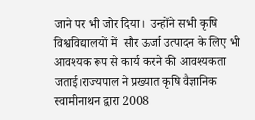जाने पर भी जोर दिया।  उन्होंने सभी कृषि विश्वविद्यालयों में  सौर ऊर्जा उत्पादन के लिए भी आवश्यक रूप से कार्य करने की आवश्यकता जताई।राज्यपाल ने प्रख्यात कृषि वैज्ञानिक स्वामीनाथन द्वारा 2008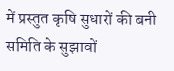में प्रस्तुत कृषि सुधारों की बनी समिति के सुझावों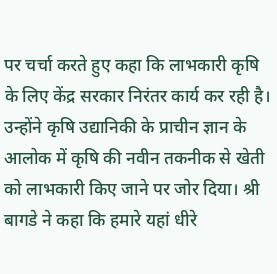पर चर्चा करते हुए कहा कि लाभकारी कृषि के लिए केंद्र सरकार निरंतर कार्य कर रही है। उन्होंने कृषि उद्यानिकी के प्राचीन ज्ञान के आलोक में कृषि की नवीन तकनीक से खेती को लाभकारी किए जाने पर जोर दिया। श्री बागडे ने कहा कि हमारे यहां धीरे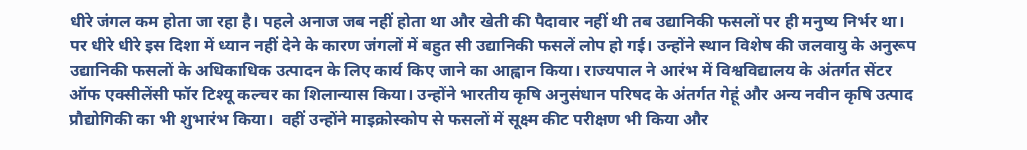धीरे जंगल कम होता जा रहा है। पहले अनाज जब नहीं होता था और खेती की पैदावार नहीं थी तब उद्यानिकी फसलों पर ही मनुष्य निर्भर था। पर धीरे धीरे इस दिशा में ध्यान नहीं देने के कारण जंगलों में बहुत सी उद्यानिकी फसलें लोप हो गई। उन्होंने स्थान विशेष की जलवायु के अनुरूप उद्यानिकी फसलों के अधिकाधिक उत्पादन के लिए कार्य किए जाने का आह्वान किया। राज्यपाल ने आरंभ में विश्वविद्यालय के अंतर्गत सेंटर ऑफ एक्सीलेंसी फॉर टिश्यू कल्चर का शिलान्यास किया। उन्होंने भारतीय कृषि अनुसंधान परिषद के अंतर्गत गेहूं और अन्य नवीन कृषि उत्पाद प्रौद्योगिकी का भी शुभारंभ किया।  वहीं उन्होंने माइक्रोस्कोप से फसलों में सूक्ष्म कीट परीक्षण भी किया और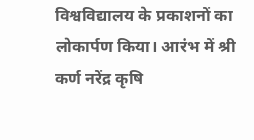विश्वविद्यालय के प्रकाशनों का लोकार्पण किया। आरंभ में श्री कर्ण नरेंद्र कृषि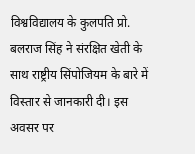विश्वविद्यालय के कुलपति प्रो. बलराज सिंह ने संरक्षित खेती के साथ राष्ट्रीय सिंपोजियम के बारे में विस्तार से जानकारी दी। इस अवसर पर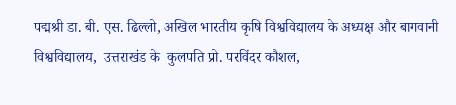पद्मश्री डा. बी. एस. ढिल्लो, अखिल भारतीय कृषि विश्वविद्यालय के अध्यक्ष और बागवानी विश्वविद्यालय,  उत्तराखंड के  कुलपति प्रो. परविंदर कौशल,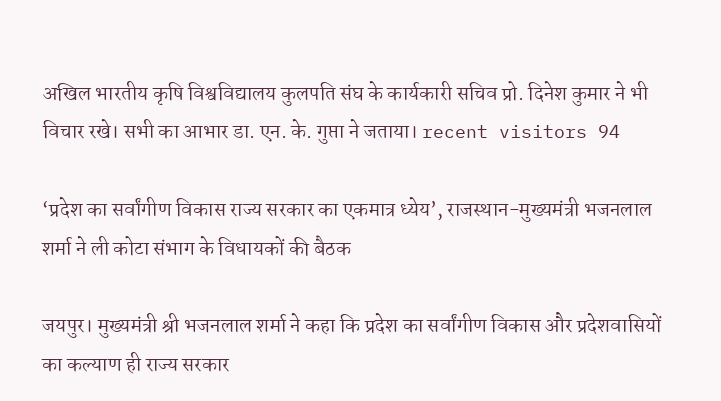अखिल भारतीय कृषि विश्वविद्यालय कुलपति संघ के कार्यकारी सचिव प्रो. दिनेश कुमार ने भी विचार रखे। सभी का आभार डा. एन. के. गुप्ता ने जताया। recent visitors 94

‘प्रदेश का सर्वांगीण विकास राज्य सरकार का एकमात्र ध्येय’, राजस्थान-मुख्यमंत्री भजनलाल शर्मा ने ली कोटा संभाग के विधायकों की बैठक

जयपुर। मुख्यमंत्री श्री भजनलाल शर्मा ने कहा कि प्रदेश का सर्वांगीण विकास और प्रदेशवासियों का कल्याण ही राज्य सरकार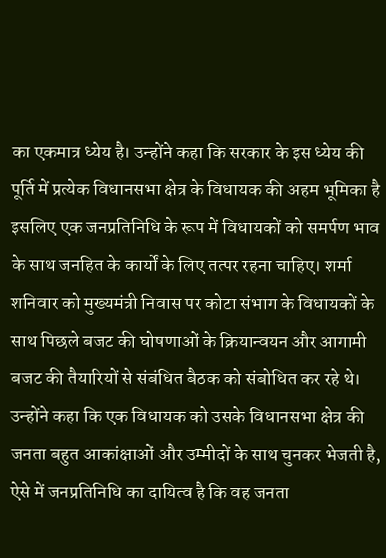का एकमात्र ध्येय है। उन्होंने कहा कि सरकार के इस ध्येय की पूर्ति में प्रत्येक विधानसभा क्षेत्र के विधायक की अहम भूमिका है इसलिए एक जनप्रतिनिधि के रूप में विधायकों को समर्पण भाव के साथ जनहित के कार्यों के लिए तत्पर रहना चाहिए। शर्मा शनिवार को मुख्यमंत्री निवास पर कोटा संभाग के विधायकों के साथ पिछले बजट की घोषणाओं के क्रियान्वयन और आगामी बजट की तैयारियों से संबंधित बैठक को संबोधित कर रहे थे। उन्होंने कहा कि एक विधायक को उसके विधानसभा क्षेत्र की जनता बहुत आकांक्षाओं और उम्मीदों के साथ चुनकर भेजती है, ऐसे में जनप्रतिनिधि का दायित्व है कि वह जनता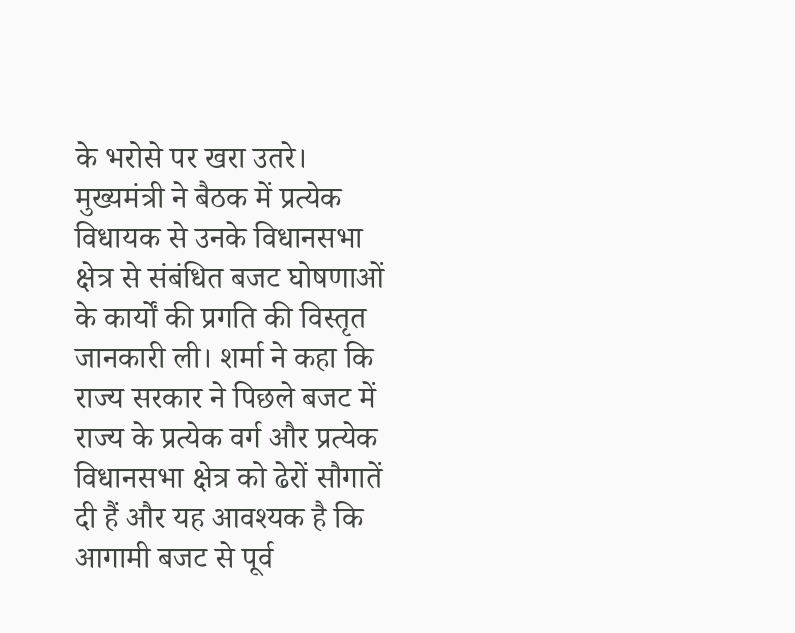के भरोसे पर खरा उतरे। मुख्यमंत्री ने बैठक में प्रत्येक विधायक से उनके विधानसभा क्षेत्र से संबंधित बजट घोषणाओं के कार्यों की प्रगति की विस्तृत जानकारी ली। शर्मा ने कहा कि राज्य सरकार ने पिछले बजट में राज्य के प्रत्येक वर्ग और प्रत्येक विधानसभा क्षेत्र को ढेरों सौगातें दी हैं और यह आवश्यक है कि आगामी बजट से पूर्व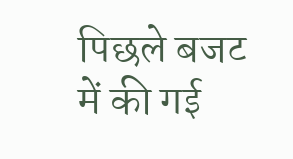पिछले बजट में की गई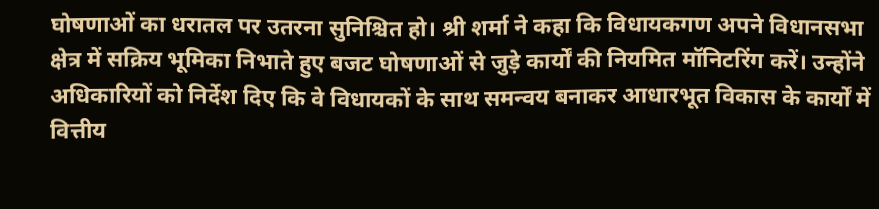घोषणाओं का धरातल पर उतरना सुनिश्चित हो। श्री शर्मा ने कहा कि विधायकगण अपने विधानसभा क्षेत्र में सक्रिय भूमिका निभाते हुए बजट घोषणाओं से जुड़े कार्यों की नियमित मॉनिटरिंग करें। उन्होंने अधिकारियों को निर्देश दिए कि वे विधायकों के साथ समन्वय बनाकर आधारभूत विकास के कार्यों में वित्तीय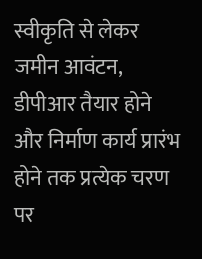स्वीकृति से लेकर जमीन आवंटन, डीपीआर तैयार होने और निर्माण कार्य प्रारंभ होने तक प्रत्येक चरण पर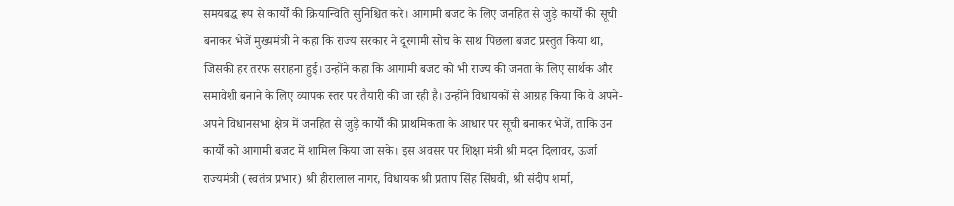समयबद्ध रूप से कार्यों की क्रियान्विति सुनिश्चित करे। आगामी बजट के लिए जनहित से जुड़े कार्यों की सूची बनाकर भेजें मुख्यमंत्री ने कहा कि राज्य सरकार ने दूरगामी सोच के साथ पिछला बजट प्रस्तुत किया था, जिसकी हर तरफ सराहना हुई। उन्होंने कहा कि आगामी बजट को भी राज्य की जनता के लिए सार्थक और समावेशी बनाने के लिए व्यापक स्तर पर तैयारी की जा रही है। उन्होंने विधायकों से आग्रह किया कि वे अपने-अपने विधानसभा क्षेत्र में जनहित से जुड़े कार्यों की प्राथमिकता के आधार पर सूची बनाकर भेजें, ताकि उन कार्यों को आगामी बजट में शामिल किया जा सके। इस अवसर पर शिक्षा मंत्री श्री मदन दिलावर, ऊर्जा राज्यमंत्री (स्वतंत्र प्रभार) श्री हीरालाल नागर, विधायक श्री प्रताप सिंह सिंघवी, श्री संदीप शर्मा,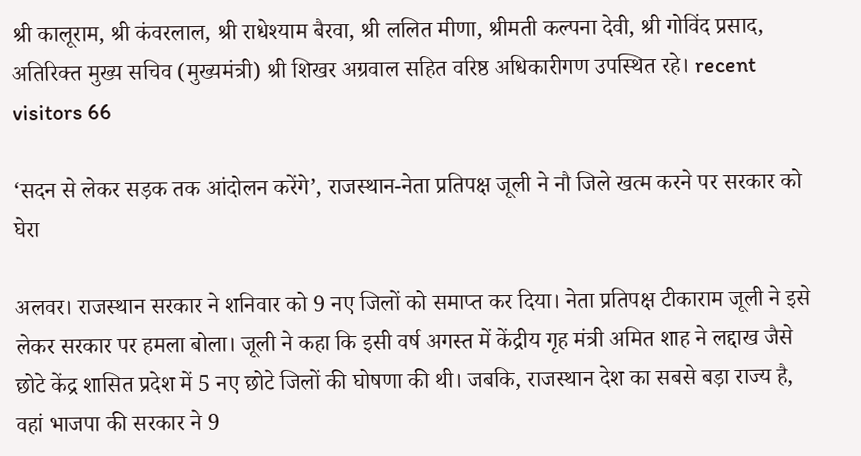श्री कालूराम, श्री कंवरलाल, श्री राधेश्याम बैरवा, श्री ललित मीणा, श्रीमती कल्पना देवी, श्री गोविंद प्रसाद, अतिरिक्त मुख्य सचिव (मुख्यमंत्री) श्री शिखर अग्रवाल सहित वरिष्ठ अधिकारीगण उपस्थित रहे। recent visitors 66

‘सदन से लेकर सड़क तक आंदोलन करेंगे’, राजस्थान-नेता प्रतिपक्ष जूली ने नौ जिले खत्म करने पर सरकार को घेरा

अलवर। राजस्थान सरकार ने शनिवार को 9 नए जिलों को समाप्त कर दिया। नेता प्रतिपक्ष टीकाराम जूली ने इसे लेकर सरकार पर हमला बोला। जूली ने कहा कि इसी वर्ष अगस्त में केंद्रीय गृह मंत्री अमित शाह ने लद्दाख जैसे छोटे केंद्र शासित प्रदेश में 5 नए छोटे जिलों की घोषणा की थी। जबकि, राजस्थान देश का सबसे बड़ा राज्य है, वहां भाजपा की सरकार ने 9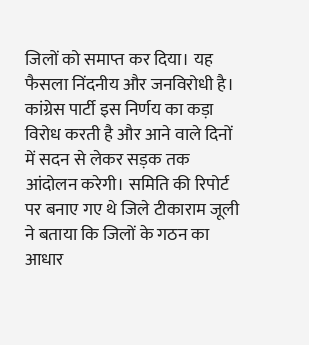जिलों को समाप्त कर दिया। यह फैसला निंदनीय और जनविरोधी है। कांग्रेस पार्टी इस निर्णय का कड़ा विरोध करती है और आने वाले दिनों में सदन से लेकर सड़क तक आंदोलन करेगी। समिति की रिपोर्ट पर बनाए गए थे जिले टीकाराम जूली ने बताया कि जिलों के गठन का आधार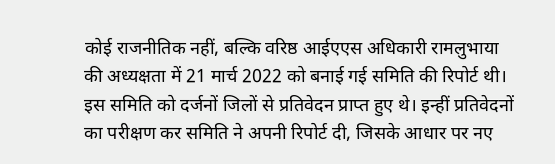कोई राजनीतिक नहीं, बल्कि वरिष्ठ आईएएस अधिकारी रामलुभाया की अध्यक्षता में 21 मार्च 2022 को बनाई गई समिति की रिपोर्ट थी। इस समिति को दर्जनों जिलों से प्रतिवेदन प्राप्त हुए थे। इन्हीं प्रतिवेदनों का परीक्षण कर समिति ने अपनी रिपोर्ट दी, जिसके आधार पर नए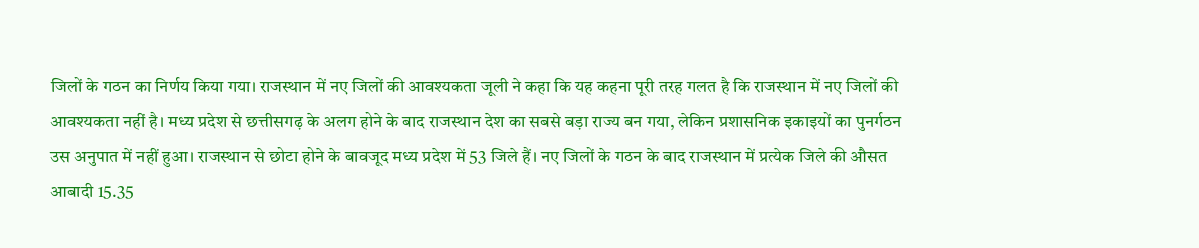जिलों के गठन का निर्णय किया गया। राजस्थान में नए जिलों की आवश्यकता जूली ने कहा कि यह कहना पूरी तरह गलत है कि राजस्थान में नए जिलों की आवश्यकता नहीं है। मध्य प्रदेश से छत्तीसगढ़ के अलग होने के बाद राजस्थान देश का सबसे बड़ा राज्य बन गया, लेकिन प्रशासनिक इकाइयों का पुनर्गठन उस अनुपात में नहीं हुआ। राजस्थान से छोटा होने के बावजूद मध्य प्रदेश में 53 जिले हैं। नए जिलों के गठन के बाद राजस्थान में प्रत्येक जिले की औसत आबादी 15.35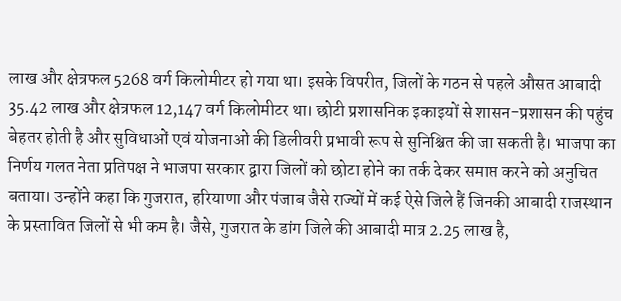लाख और क्षेत्रफल 5268 वर्ग किलोमीटर हो गया था। इसके विपरीत, जिलों के गठन से पहले औसत आबादी 35.42 लाख और क्षेत्रफल 12,147 वर्ग किलोमीटर था। छोटी प्रशासनिक इकाइयों से शासन-प्रशासन की पहुंच बेहतर होती है और सुविधाओं एवं योजनाओं की डिलीवरी प्रभावी रूप से सुनिश्चित की जा सकती है। भाजपा का निर्णय गलत नेता प्रतिपक्ष ने भाजपा सरकार द्वारा जिलों को छोटा होने का तर्क देकर समाप्त करने को अनुचित बताया। उन्होंने कहा कि गुजरात, हरियाणा और पंजाब जैसे राज्यों में कई ऐसे जिले हैं जिनकी आबादी राजस्थान के प्रस्तावित जिलों से भी कम है। जैसे, गुजरात के डांग जिले की आबादी मात्र 2.25 लाख है,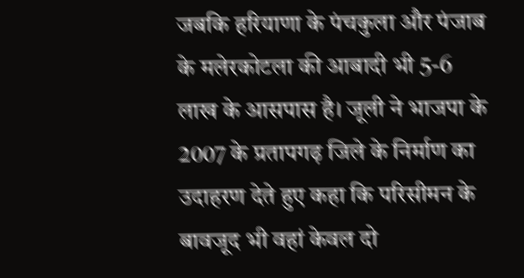जबकि हरियाणा के पंचकुला और पंजाब के मलेरकोटला की आबादी भी 5-6 लाख के आसपास है। जूली ने भाजपा के 2007 के प्रतापगढ़ जिले के निर्माण का उदाहरण देते हुए कहा कि परिसीमन के बावजूद भी वहां केवल दो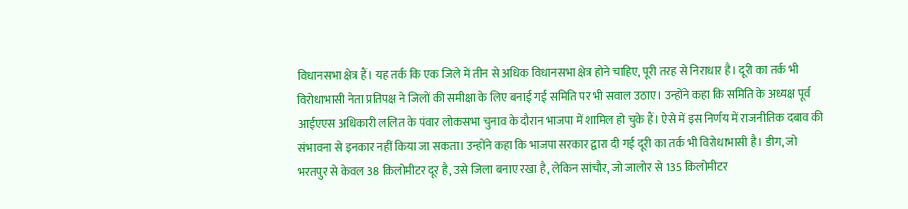विधानसभा क्षेत्र हैं। यह तर्क कि एक जिले में तीन से अधिक विधानसभा क्षेत्र होने चाहिए, पूरी तरह से निराधार है। दूरी का तर्क भी विरोधाभासी नेता प्रतिपक्ष ने जिलों की समीक्षा के लिए बनाई गई समिति पर भी सवाल उठाए। उन्होंने कहा कि समिति के अध्यक्ष पूर्व आईएएस अधिकारी ललित के पंवार लोकसभा चुनाव के दौरान भाजपा में शामिल हो चुके हैं। ऐसे में इस निर्णय में राजनीतिक दबाव की संभावना से इनकार नहीं किया जा सकता। उन्होंने कहा कि भाजपा सरकार द्वारा दी गई दूरी का तर्क भी विरोधाभासी है। डीग, जो भरतपुर से केवल 38 किलोमीटर दूर है, उसे जिला बनाए रखा है, लेकिन सांचौर, जो जालोर से 135 किलोमीटर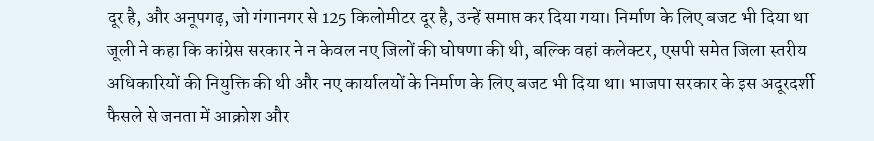दूर है, और अनूपगढ़, जो गंगानगर से 125 किलोमीटर दूर है, उन्हें समाप्त कर दिया गया। निर्माण के लिए बजट भी दिया था जूली ने कहा कि कांग्रेस सरकार ने न केवल नए जिलों की घोषणा की थी, बल्कि वहां कलेक्टर, एसपी समेत जिला स्तरीय अधिकारियों की नियुक्ति की थी और नए कार्यालयों के निर्माण के लिए बजट भी दिया था। भाजपा सरकार के इस अदूरदर्शी फैसले से जनता में आक्रोश और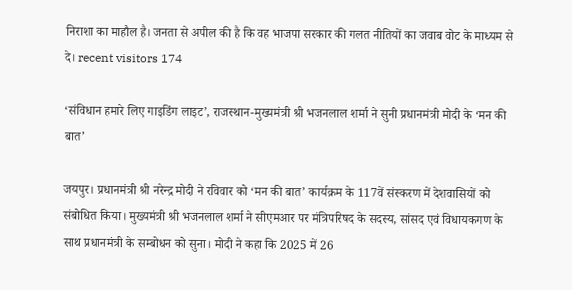निराशा का माहौल है। जनता से अपील की है कि वह भाजपा सरकार की गलत नीतियों का जवाब वोट के माध्यम से दे। recent visitors 174

‘संविधान हमारे लिए गाइडिंग लाइट’, राजस्थान-मुख्यमंत्री श्री भजनलाल शर्मा ने सुनी प्रधानमंत्री मोदी के ‘मन की बात’

जयपुर। प्रधानमंत्री श्री नरेन्द्र मोदी ने रविवार को ‘मन की बात’ कार्यक्रम के 117वें संस्करण में देशवासियों को संबोधित किया। मुख्यमंत्री श्री भजनलाल शर्मा ने सीएमआर पर मंत्रिपरिषद के सदस्य, सांसद एवं विधायकगण के साथ प्रधानमंत्री के सम्बोधन को सुना। मोदी ने कहा कि 2025 में 26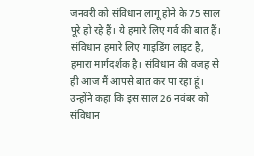जनवरी को संविधान लागू होने के 75 साल पूरे हो रहे हैं। ये हमारे लिए गर्व की बात हैं। संविधान हमारे लिए गाइडिंग लाइट है, हमारा मार्गदर्शक है। संविधान की वजह से ही आज मैं आपसे बात कर पा रहा हूं। उन्होंने कहा कि इस साल 26 नवंबर को संविधान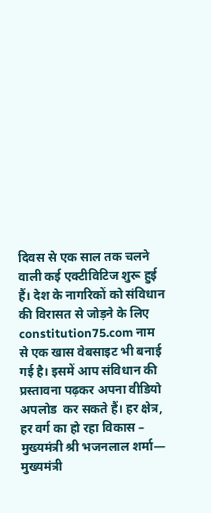दिवस से एक साल तक चलने वाली कई एक्टीविटिज शुरू हुई हैं। देश के नागरिकों को संविधान की विरासत से जोड़ने के लिए constitution75.com नाम से एक खास वेबसाइट भी बनाई गई है। इसमें आप संविधान की प्रस्तावना पढ़कर अपना वीडियो अपलोड  कर सकते हैं। हर क्षेत्र, हर वर्ग का हो रहा विकास – मुख्यमंत्री श्री भजनलाल शर्मा— मुख्यमंत्री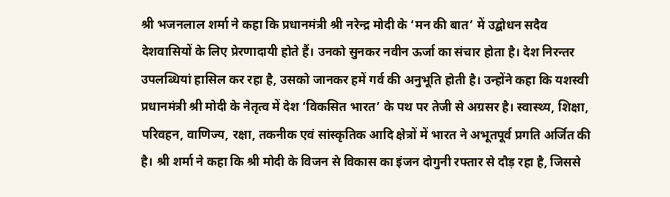श्री भजनलाल शर्मा ने कहा कि प्रधानमंत्री श्री नरेन्द्र मोदी के ‘मन की बात’ में उद्बोधन सदैव देशवासियों के लिए प्रेरणादायी होते हैं। उनको सुनकर नवीन ऊर्जा का संचार होता है। देश निरन्तर उपलब्धियां हासिल कर रहा है, उसको जानकर हमें गर्व की अनुभूति होती है। उन्होंने कहा कि यशस्वी प्रधानमंत्री श्री मोदी के नेतृत्व में देश ‘विकसित भारत’ के पथ पर तेजी से अग्रसर है। स्वास्थ्य, शिक्षा, परिवहन, वाणिज्य, रक्षा, तकनीक एवं सांस्कृतिक आदि क्षेत्रों में भारत ने अभूतपूर्व प्रगति अर्जित की है। श्री शर्मा ने कहा कि श्री मोदी के विजन से विकास का इंजन दोगुनी रफ्तार से दौड़ रहा है, जिससे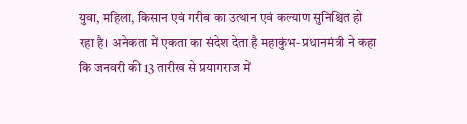युवा, महिला, किसान एवं गरीब का उत्थान एवं कल्याण सुनिश्चित हो रहा है। अनेकता में एकता का संदेश देता है महाकुंभ- प्रधानमंत्री ने कहा कि जनवरी की 13 तारीख से प्रयागराज में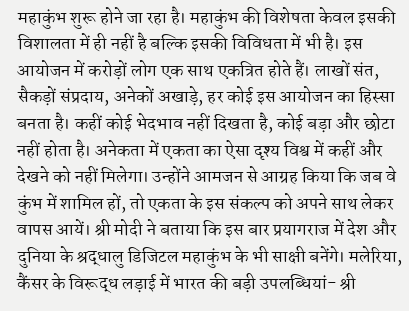महाकुंभ शुरू होने जा रहा है। महाकुंभ की विशेषता केवल इसकी विशालता में ही नहीं है बल्कि इसकी विविधता में भी है। इस आयोजन में करोड़ों लोग एक साथ एकत्रित होते हैं। लाखों संत, सैकड़ों संप्रदाय, अनेकों अखाड़े, हर कोई इस आयोजन का हिस्सा बनता है। कहीं कोई भेदभाव नहीं दिखता है, कोई बड़ा और छोटा नहीं होता है। अनेकता में एकता का ऐसा दृश्य विश्व में कहीं और देखने को नहीं मिलेगा। उन्होंने आमजन से आग्रह किया कि जब वे कुंभ में शामिल हों, तो एकता के इस संकल्प को अपने साथ लेकर वापस आयें। श्री मोदी ने बताया कि इस बार प्रयागराज में देश और दुनिया के श्रद्धालु डिजिटल महाकुंभ के भी साक्षी बनेंगे। मलेरिया, कैंसर के विरूद्ध लड़ाई में भारत की बड़ी उपलब्धियां- श्री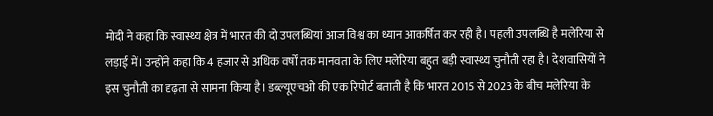मोदी ने कहा कि स्वास्थ्य क्षेत्र में भारत की दो उपलब्धियां आज विश्व का ध्यान आकर्षित कर रही है। पहली उपलब्धि है मलेरिया से लड़ाई में। उन्होंने कहा कि 4 हजार से अधिक वर्षों तक मानवता के लिए मलेरिया बहुत बड़ी स्वास्थ्य चुनौती रहा है। देशवासियों ने इस चुनौती का दृढ़ता से सामना किया है। डब्ल्यूएचओ की एक रिपोर्ट बताती है कि भारत 2015 से 2023 के बीच मलेरिया के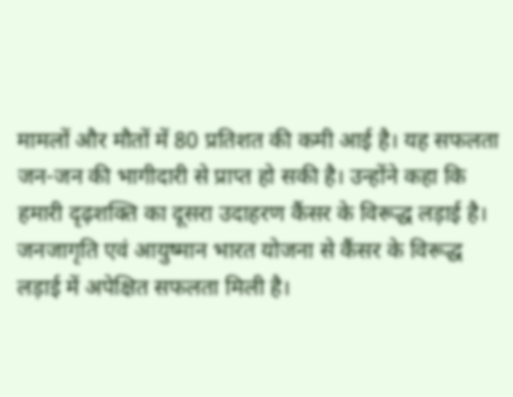मामलों और मौतों में 80 प्रतिशत की कमी आई है। यह सफलता जन-जन की भागीदारी से प्राप्त हो सकी है। उन्होंने कहा कि हमारी दृढ़शक्ति का दूसरा उदाहरण कैंसर के विरूद्ध लड़ाई है। जनजागृति एवं आयुष्मान भारत योजना से कैंसर के विरूद्ध लड़ाई में अपेक्षित सफलता मिली है।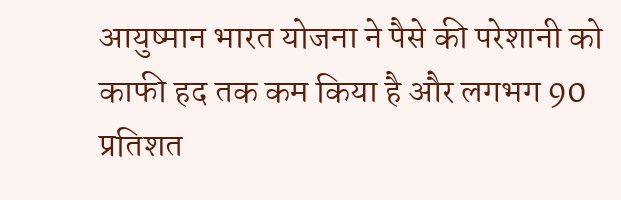आयुष्मान भारत योजना ने पैसे की परेशानी को काफी हद तक कम किया है और लगभग 90 प्रतिशत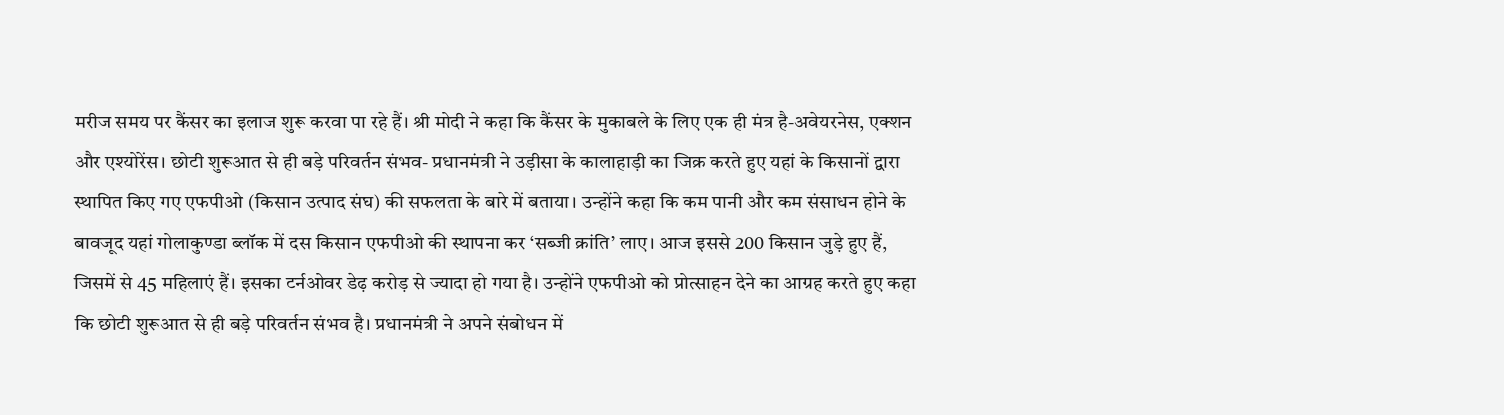मरीज समय पर कैंसर का इलाज शुरू करवा पा रहे हैं। श्री मोदी ने कहा कि कैंसर के मुकाबले के लिए एक ही मंत्र है-अवेयरनेस, एक्शन और एश्योरेंस। छोटी शुरूआत से ही बड़े परिवर्तन संभव- प्रधानमंत्री ने उड़ीसा के कालाहाड़ी का जिक्र करते हुए यहां के किसानों द्वारा स्थापित किए गए एफपीओ (किसान उत्पाद संघ) की सफलता के बारे में बताया। उन्होंने कहा कि कम पानी और कम संसाधन होने के बावजूद यहां गोलाकुण्डा ब्लॉक में दस किसान एफपीओ की स्थापना कर ‘सब्जी क्रांति’ लाए। आज इससे 200 किसान जुड़े हुए हैं, जिसमें से 45 महिलाएं हैं। इसका टर्नओवर डेढ़ करोड़ से ज्यादा हो गया है। उन्होंने एफपीओ को प्रोत्साहन देने का आग्रह करते हुए कहा कि छोटी शुरूआत से ही बड़े परिवर्तन संभव है। प्रधानमंत्री ने अपने संबोधन में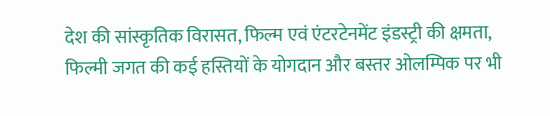देश की सांस्कृतिक विरासत, फिल्म एवं एंटरटेनमेंट इंडस्ट्री की क्षमता, फिल्मी जगत की कई हस्तियों के योगदान और बस्तर ओलम्पिक पर भी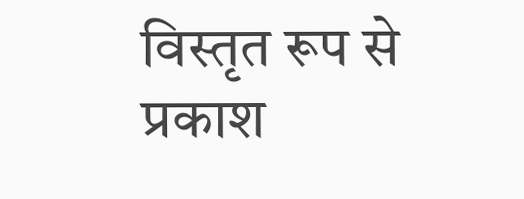विस्तृत रूप से प्रकाश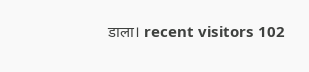डाला। recent visitors 102